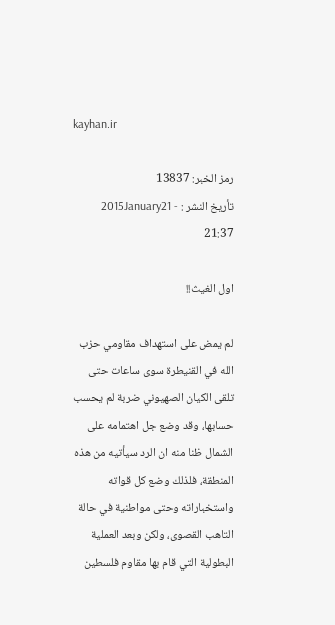kayhan.ir

رمز الخبر: 13837
تأريخ النشر : 2015January21 - 21:37

اول الغيث!!

لم يمض على استهداف مقاومي حزب الله في القنيطرة سوى ساعات حتى تلقى الكيان الصهيوني ضربة لم يحسب حسابها، وقد وضع جل اهتمامه على الشمال ظنا منه ان الرد سيأتيه من هذه المنطقة، فلذلك وضع كل قواته واستخباراته وحتى مواطنية في حالة التاهب القصوى، ولكن وبعد العملية البطولية التي قام بها مقاوم فلسطين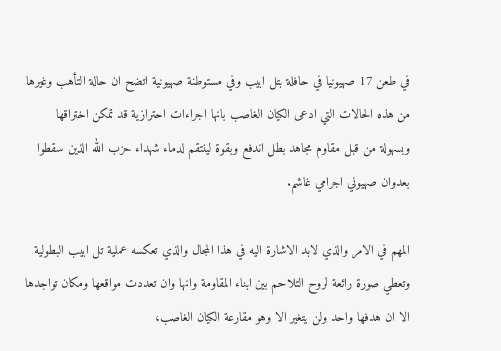في طعن 17 صهيونيا في حافلة بتل ابيب وفي مستوطنة صهيونية اتضح ان حالة التأهب وغيرها من هذه الحالات التي ادعى الكيان الغاصب بانها اجراءات احترازية قد تمكن اختراقها وبسهولة من قبل مقاوم مجاهد بطل اندفع وبقوة لينتقم لدماء شهداء حزب الله الذين سقطوا بعدوان صهيوني اجرامي غاشم.

المهم في الامر والذي لابد الاشارة اليه في هذا المجال والذي تعكسه عملية تل ابيب البطولية وتعطي صورة رائعة لروح التلاحم بين ابناء المقاومة وانها وان تعددت مواقعها ومكان تواجدها الا ان هدفها واحد ولن يتغير الا وهو مقارعة الكيان الغاصب،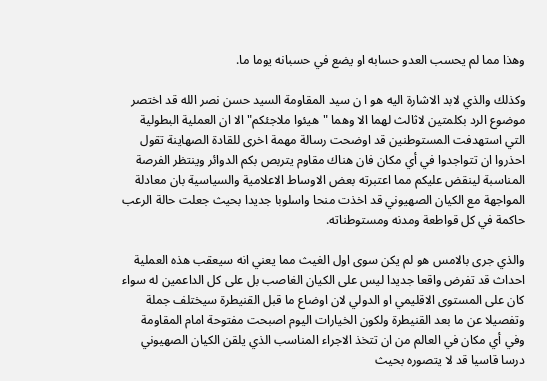وهذا مما لم يحسب العدو حسابه او يضع في حسبانه يوما ما.

وكذلك والذي لابد الاشارة اليه هو ا ن سيد المقاومة السيد حسن نصر الله قد اختصر موضوع الرد بكلمتين لاثالث لهما الا وهما "هيئوا ملاجئكم" الا ان العملية البطولية التي استهدفت المستوطنين قد اوضحت رسالة مهمة اخرى للقادة الصهاينة تقول احذروا ان تتواجدوا في أي مكان فان هناك مقاوم يتربص بكم الدوائر وينتظر الفرصة المناسبة لينقض عليكم مما اعتبرته بعض الاوساط الاعلامية والسياسية بان معادلة المواجهة مع الكيان الصهيوني قد اخذت منحا واسلوبا جديدا بحيث جعلت حالة الرعب حاكمة في كل قواطعة ومدنه ومستوطناته.

والذي جرى بالامس هو لم يكن سوى اول الغيث مما يعني انه سيعقب هذه العملية احداث قد تفرض واقعا جديدا ليس على الكيان الغاصب بل على كل الداعمين له سواء كان على المستوى الاقليمي او الدولي لان اوضاع ما قبل القنيطرة سيختلف جملة وتفصيلا عن ما بعد القنيطرة ولكون الخيارات اليوم اصبحت مفتوحة امام المقاومة وفي أي مكان في العالم من ان تتخذ الاجراء المناسب الذي يلقن الكيان الصهيوني درسا قاسيا قد لا يتصوره بحيث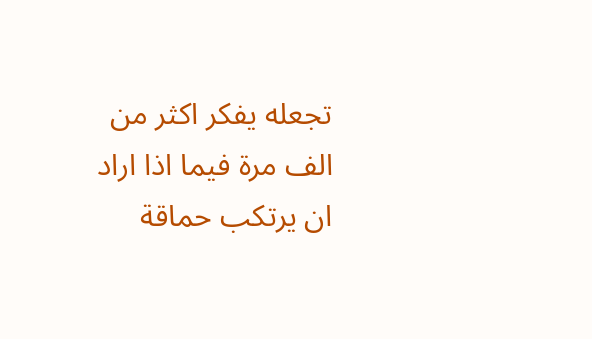تجعله يفكر اكثر من الف مرة فيما اذا اراد ان يرتكب حماقة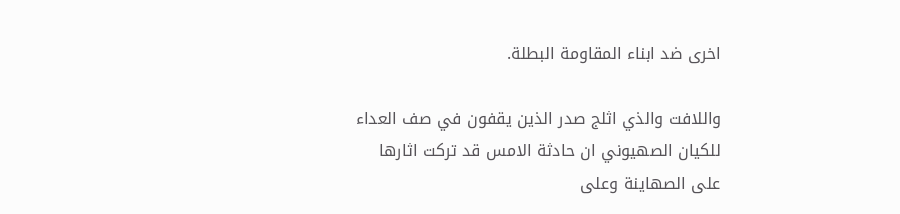اخرى ضد ابناء المقاومة البطلة.

واللافت والذي اثلج صدر الذين يقفون في صف العداء للكيان الصهيوني ان حادثة الامس قد تركت اثارها على الصهاينة وعلى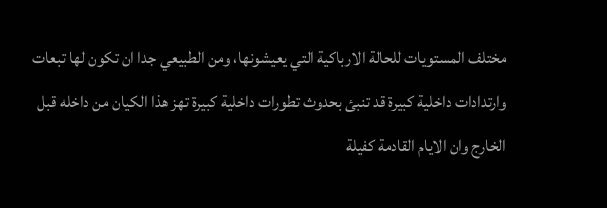مختلف المستويات للحالة الارباكية التي يعيشونها، ومن الطبيعي جدا ان تكون لها تبعات وارتدادات داخلية كبيرة قد تنبئ بحدوث تطورات داخلية كبيرة تهز هذا الكيان من داخله قبل الخارج وان الايام القادمة كفيلة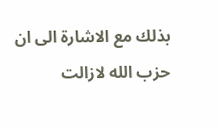بذلك مع الاشارة الى ان حزب الله لازالت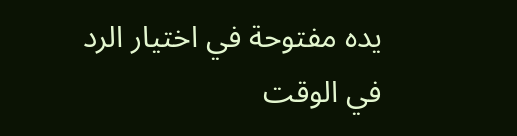يده مفتوحة في اختيار الرد في الوقت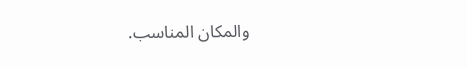والمكان المناسب.